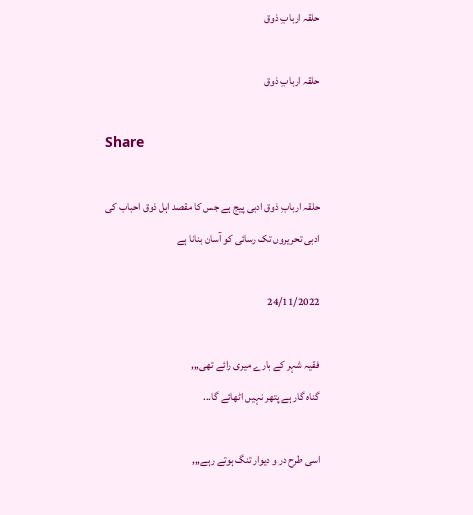حلقہ اربابِ ذوق

حلقہ اربابِ ذوق

Share

حلقہ اربابِ ذوق ادبی پیج ہے جس کا مقصد اہل ذوق احباب کی ادبی تحریروں تک رسائی کو آسان بنانا ہے

24/11/2022

فقیہ شہر کے بارے میری رائے تھی,,,
گناہ گار ہے پتھر نہیں اٹھائے گا...

اسی طرح در و دیوار تنگ ہوتے رہے,,,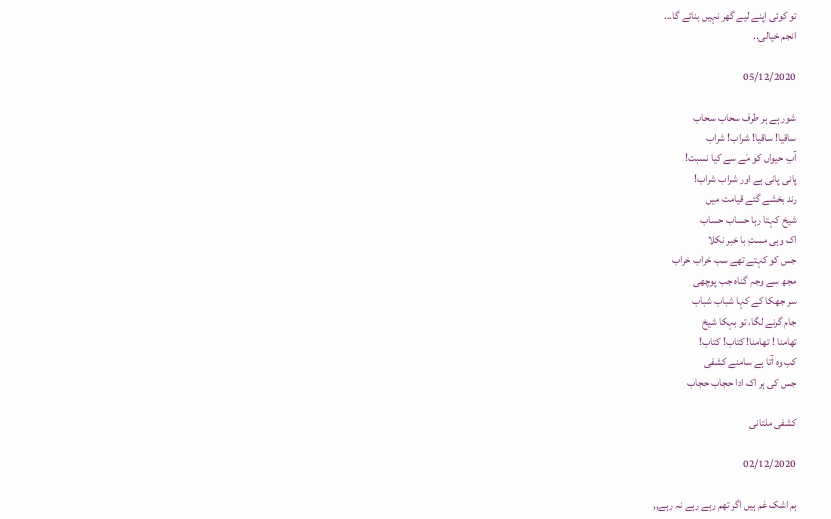تو کوئی اپنے لیے گھر نہیں بنائے گا...
انجم خیالی..

05/12/2020

شور ہے ہر طرف سحاب سحاب
ساقیا! ساقیا! شراب! شراب
آبِ حیواں کو مَے سے کیا نسبت!
پانی پانی ہے اور شراب شراب!
رند بخشے گئے قیامت میں
شیخ کہتا رہا حساب حساب
اک وہی مستِ با خبر نکلا
جس کو کہتے تھے سب خراب خراب
مجھ سے وجہِ گناہ جب پوچھی
سر جھکا کے کہا شباب شباب
جام گرنے لگا، تو بہکا شیخ
تھامنا ! تھامنا! کتاب! کتاب!
کب وہ آتا ہے سامنے کشفی
جس کی ہر اک ادا حجاب حجاب

کشفی ملتانی

02/12/2020

ہم اشک غم ہیں اگر تھم رہے رہے نہ رہے,,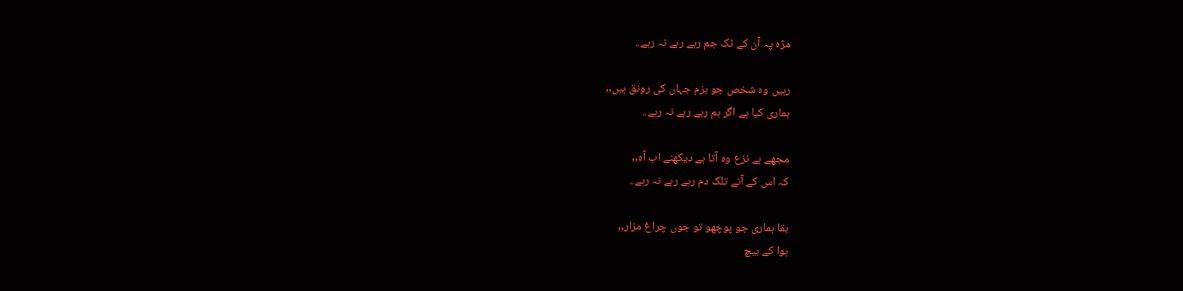مژہ پہ آن کے ٹک جم رہے رہے نہ رہے..

رہیں وہ شخص جو بزم جہاں کی رونق ہیں,,
ہماری کیا ہے اگر ہم رہے رہے نہ رہے..

مجھے ہے نزع وہ آتا ہے دیکھنے اب آہ,,
کہ اس کے آنے تلک دم رہے رہے نہ رہے..

بقا ہماری جو پوچھو تو جوں چراغ مزار,,
ہوا کے بیچ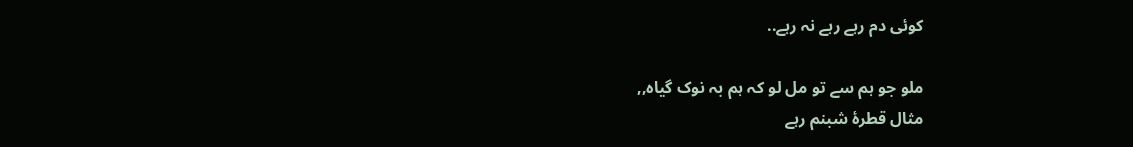کوئی دم رہے رہے نہ رہے..

ملو جو ہم سے تو مل لو کہ ہم بہ نوک گیاہ,,
مثال قطرۂ شبنم رہے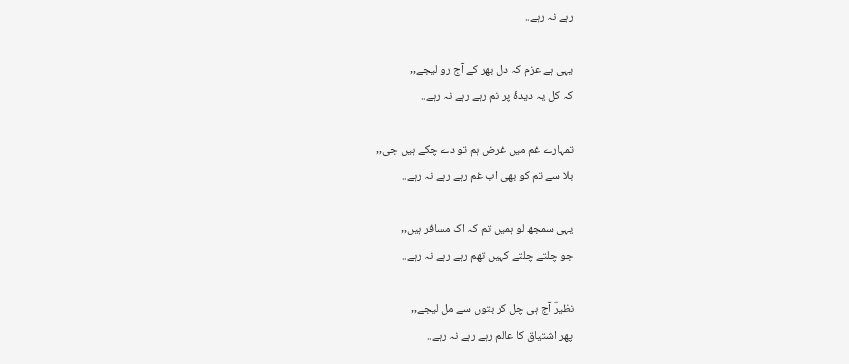رہے نہ رہے..

یہی ہے عزم کہ دل بھر کے آج رو لیجے,,
کہ کل یہ دیدۂ پر نم رہے رہے نہ رہے..

تمہارے غم میں غرض ہم تو دے چکے ہیں جی,,
بلا سے تم کو بھی اب غم رہے رہے نہ رہے..

یہی سمجھ لو ہمیں تم کہ اک مسافر ہیں,,
جو چلتے چلتے کہیں تھم رہے رہے نہ رہے..

نظیرؔ آج ہی چل کر بتوں سے مل لیجے,,
پھر اشتیاق کا عالم رہے رہے نہ رہے..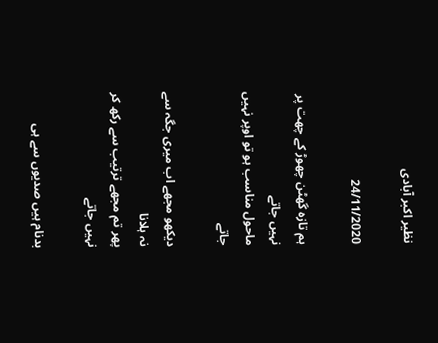نظیر اکبر آبادی

24/11/2020

ہم تازہ گھٹن چھوڑ کے چھت پر نہیں جاتے
ماحول مناسب ہو تو اوپر نہیں جاتے

دیکھو مجھے اب میری جگہ سے نہ ہلانا
پھر تم مجھے ترتیب سے رکھ کر نہیں جاتے

بدنام ہیں صدیوں سے ہی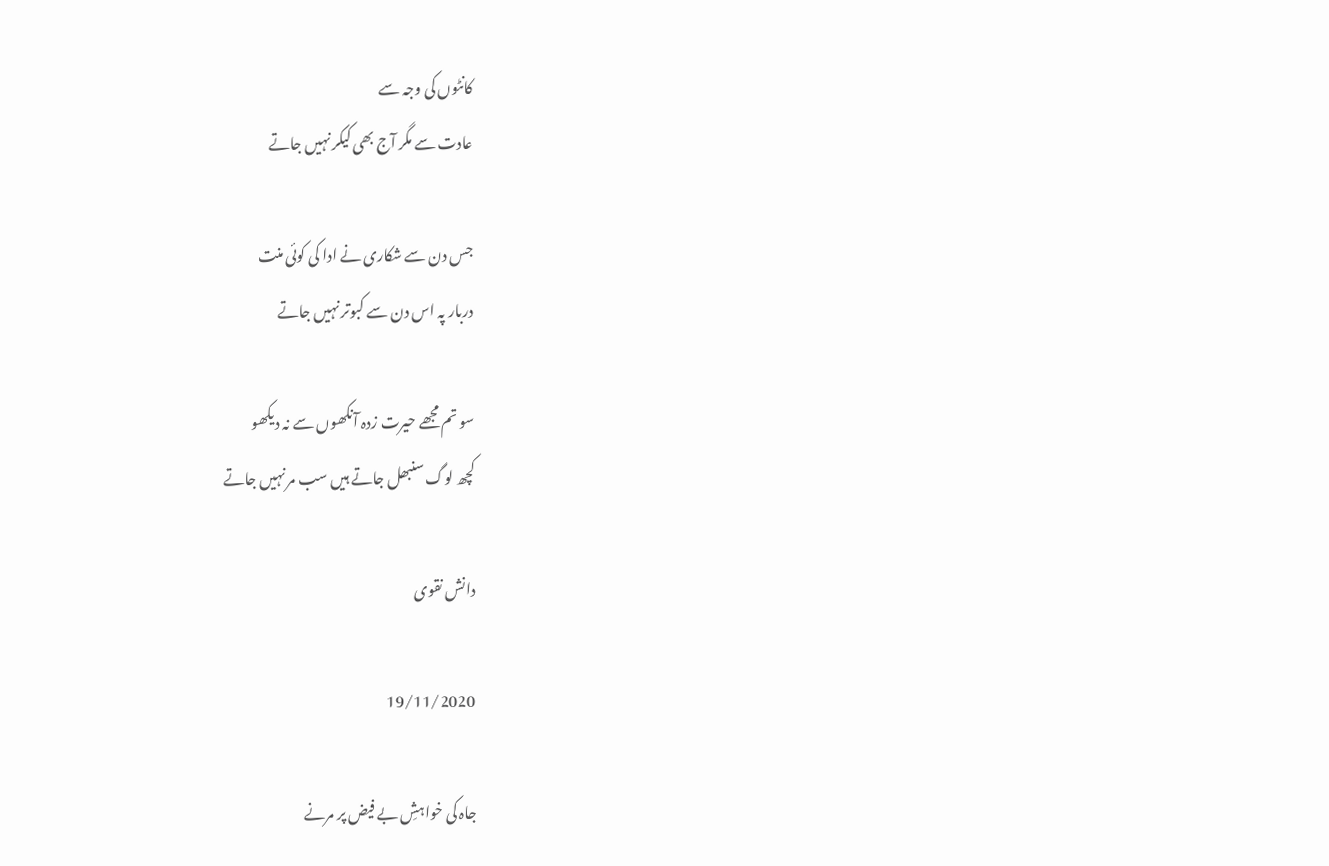کانٹوں کی وجہ سے
عادت سے مگر آج بھی کیکر نہیں جاتے

جس دن سے شکاری نے ادا کی کوئی منت
دربار پہ اس دن سے کبوتر نہیں جاتے

سو تم مجھے حیرت زدہ آنکھوں سے نہ دیکھو
کچھ لوگ سنبھل جاتے ہیں سب مر نہیں جاتے

دانش نقوی

19/11/2020

جاہ کی خواہشِ بے فیض پر مرنے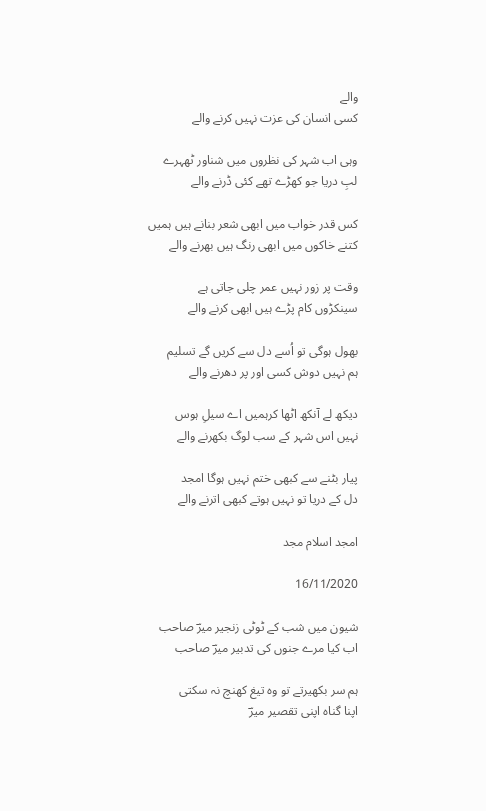والے
کسی انسان کی عزت نہیں کرنے والے

وہی اب شہر کی نظروں میں شناور ٹھہرے
لبِ دریا جو کھڑے تھے کئی ڈرنے والے

کس قدر خواب میں ابھی شعر بنانے ہیں ہمیں
کتنے خاکوں میں ابھی رنگ ہیں بھرنے والے

وقت پر زور نہیں عمر چلی جاتی ہے
سینکڑوں کام پڑے ہیں ابھی کرنے والے

بھول ہوگی تو اُسے دل سے کریں گے تسلیم
ہم نہیں دوش کسی اور پر دھرنے والے

دیکھ لے آنکھ اٹھا کرہمیں اے سیلِ ہوس
نہیں اس شہر کے سب لوگ بکھرنے والے

پیار بٹنے سے کبھی ختم نہیں ہوگا امجد
دل کے دریا تو نہیں ہوتے کبھی اترنے والے

امجد اسلام مجد

16/11/2020

شیون میں شب کے ٹوٹی زنجیر میرؔ صاحب
اب کیا مرے جنوں کی تدبیر میرؔ صاحب

ہم سر بکھیرتے تو وہ تیغ کھنچ نہ سکتی
اپنا گناہ اپنی تقصیر میرؔ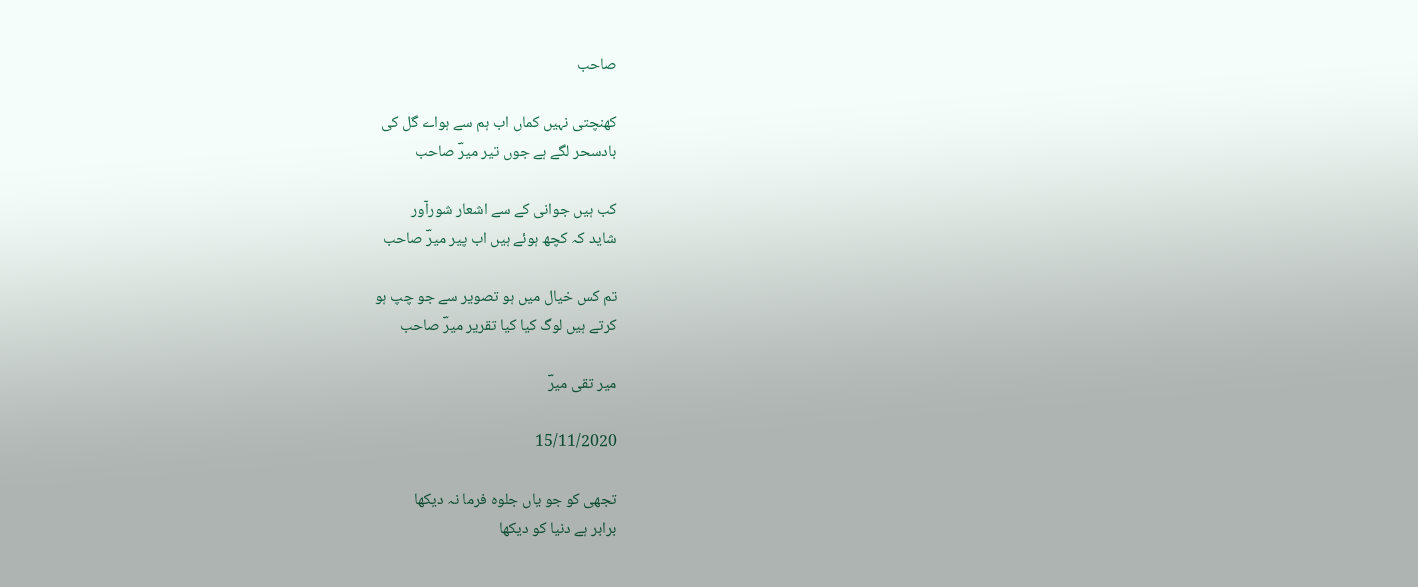صاحب

کھنچتی نہیں کماں اب ہم سے ہواے گل کی
بادسحر لگے ہے جوں تیر میرؔ صاحب

کب ہیں جوانی کے سے اشعار شورآور
شاید کہ کچھ ہوئے ہیں اب پیر میرؔ صاحب

تم کس خیال میں ہو تصویر سے جو چپ ہو
کرتے ہیں لوگ کیا کیا تقریر میرؔ صاحب

میر تقی میرؔ

15/11/2020

تجھی کو جو یاں جلوہ فرما نہ دیکھا
برابر ہے دنیا کو دیکھا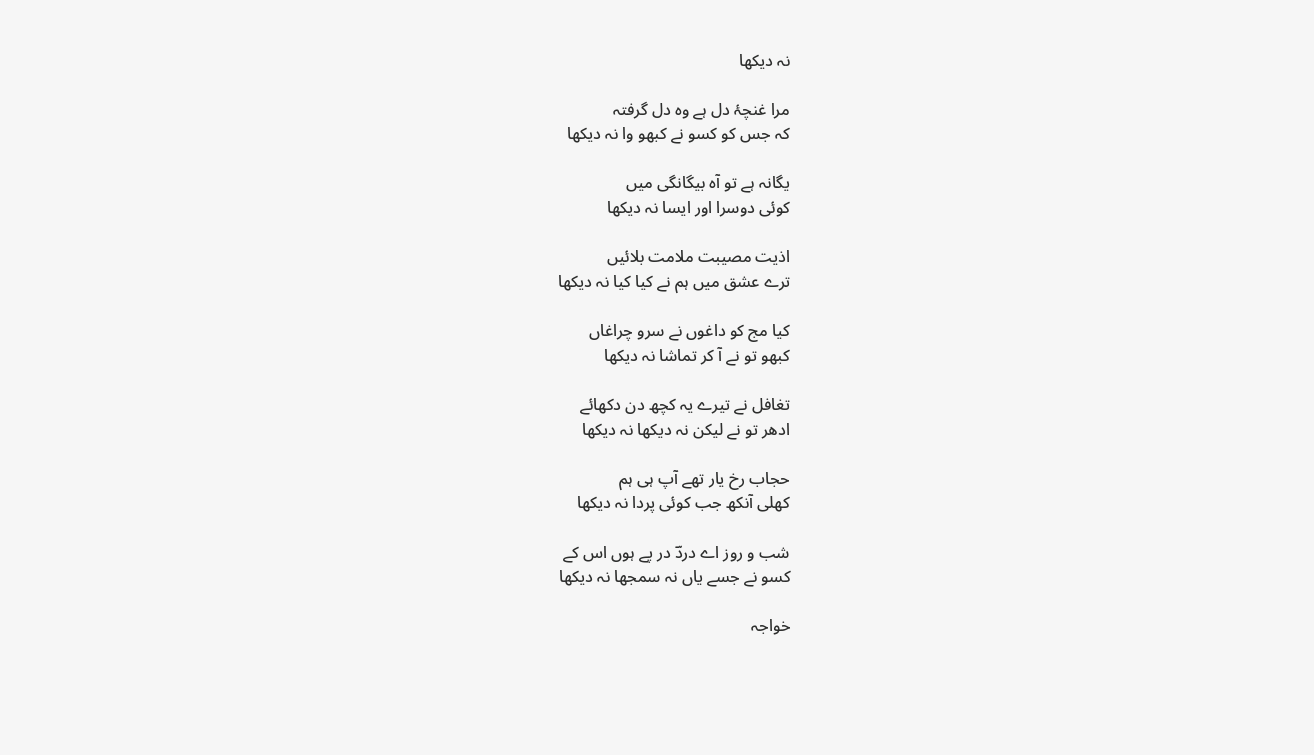نہ دیکھا

مرا غنچۂ دل ہے وہ دل گرفتہ
کہ جس کو کسو نے کبھو وا نہ دیکھا

یگانہ ہے تو آہ بیگانگی میں
کوئی دوسرا اور ایسا نہ دیکھا

اذیت مصیبت ملامت بلائیں
ترے عشق میں ہم نے کیا کیا نہ دیکھا

کیا مج کو داغوں نے سرو چراغاں
کبھو تو نے آ کر تماشا نہ دیکھا

تغافل نے تیرے یہ کچھ دن دکھائے
ادھر تو نے لیکن نہ دیکھا نہ دیکھا

حجاب رخ یار تھے آپ ہی ہم
کھلی آنکھ جب کوئی پردا نہ دیکھا

شب و روز اے دردؔ در پے ہوں اس کے
کسو نے جسے یاں نہ سمجھا نہ دیکھا

خواجہ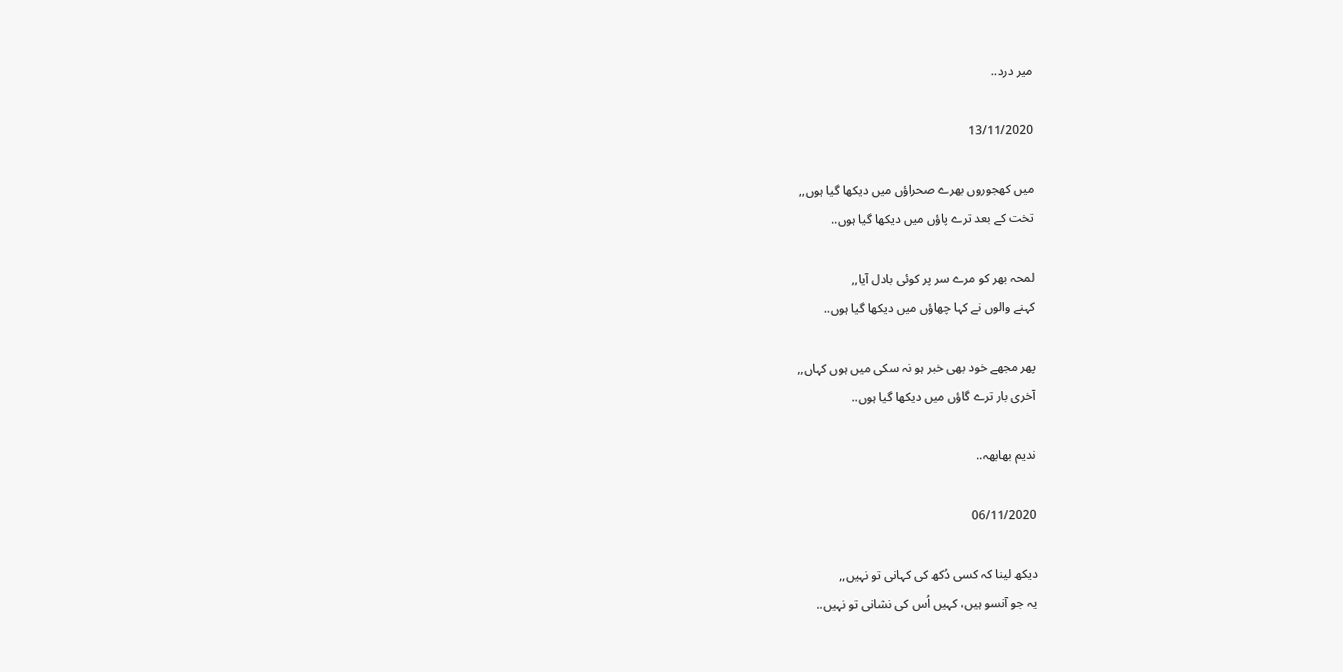میر درد..

13/11/2020

میں کھجوروں بھرے صحراؤں میں دیکھا گیا ہوں,,
تخت کے بعد ترے پاؤں میں دیکھا گیا ہوں..

لمحہ بھر کو مرے سر پر کوئی بادل آیا,,
کہنے والوں نے کہا چھاؤں میں دیکھا گیا ہوں..

پھر مجھے خود بھی خبر ہو نہ سکی میں ہوں کہاں,,
آخری بار ترے گاؤں میں دیکھا گیا ہوں..

ندیم بھابھہ..

06/11/2020

دیکھ لینا کہ کسی دُکھ کی کہانی تو نہیں,,
یہ جو آنسو ہیں، کہیں اُس کی نشانی تو نہیں..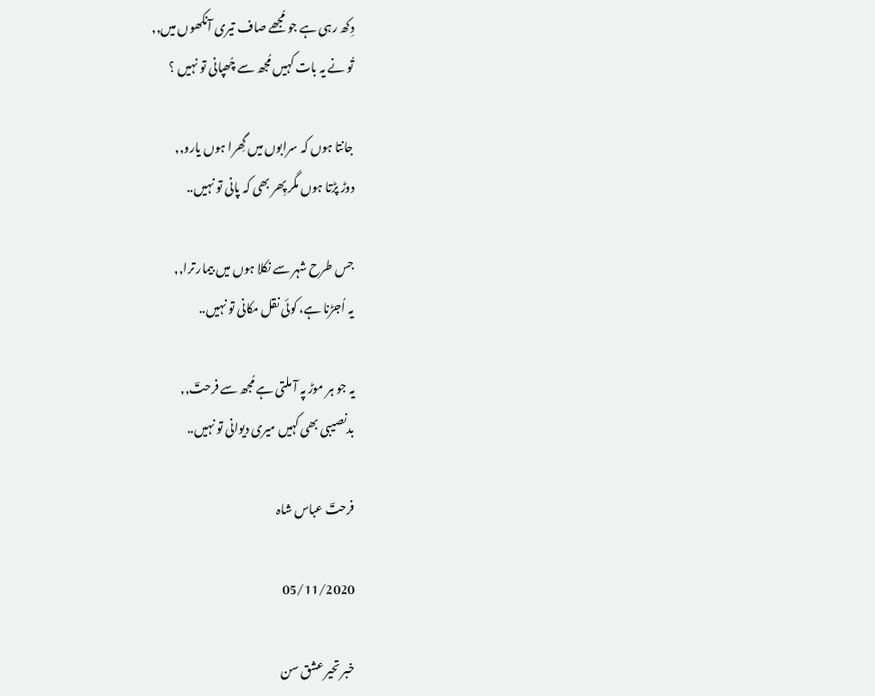دِکھ رہی ہے جو مُجھے صاف تیری آنکھوں میں,,
تُو نے یہ بات کہیں مُجھ سے چُھپانی تو نہیں ؟

جانتا ہوں کہ سرابوں میں گِھرا ہوں یارو,,
دوڑ پڑتا ہوں مگر پِھر بھی کہ پانی تو نہیں..

جس طرح شہر سے نکلا ہوں میں بیمار ترا,,
یہ اُجڑنا ہے، کوئی نقل مکانی تو نہیں..

یہ جو ہر موڑ پہ آ ملتی ہے مُجھ سے فرحتؔ,,
بدنصیبی بھی کہیں میری دیوانی تو نہیں..

فرحتؔ عباس شاہ

05/11/2020

خبر تحیر عشق سن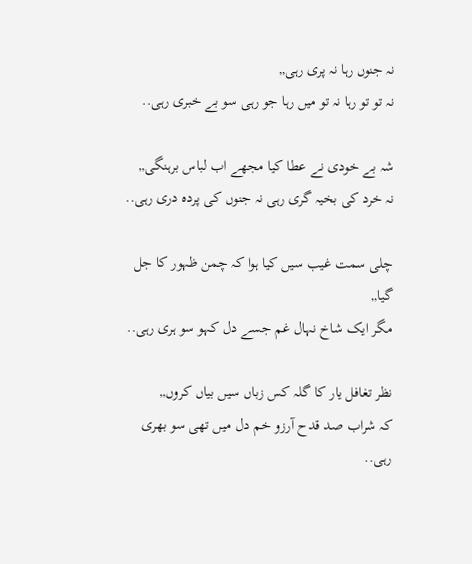نہ جنوں رہا نہ پری رہی,,
نہ تو تو رہا نہ تو میں رہا جو رہی سو بے خبری رہی..

شہ بے خودی نے عطا کیا مجھے اب لباس برہنگی,,
نہ خرد کی بخیہ گری رہی نہ جنوں کی پردہ دری رہی..

چلی سمت غیب سیں کیا ہوا کہ چمن ظہور کا جل گیا,,
مگر ایک شاخ نہال غم جسے دل کہو سو ہری رہی..

نظر تغافل یار کا گلہ کس زباں سیں بیاں کروں,,
کہ شراب صد قدح آرزو خم دل میں تھی سو بھری رہی..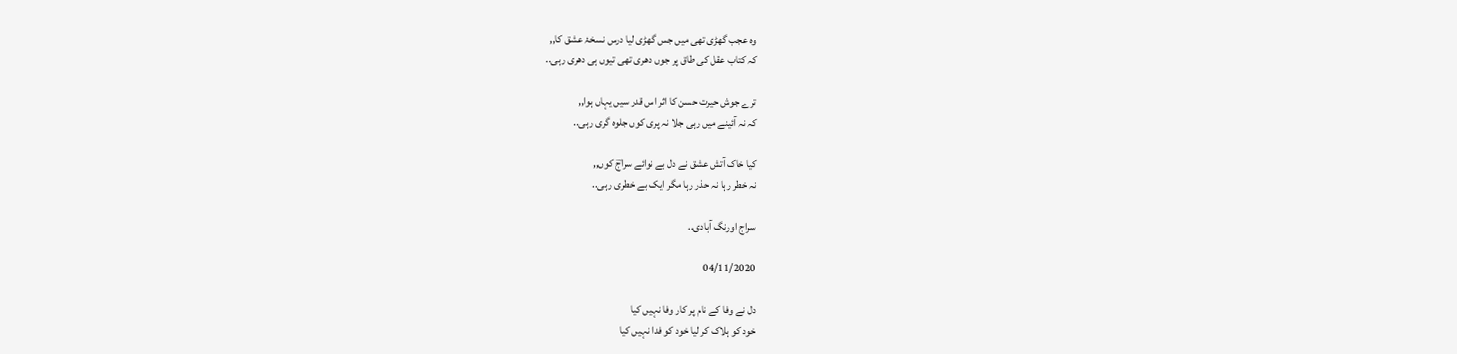وہ عجب گھڑی تھی میں جس گھڑی لیا درس نسخۂ عشق کا,,
کہ کتاب عقل کی طاق پر جوں دھری تھی تیوں ہی دھری رہی..

ترے جوش حیرت حسن کا اثر اس قدر سیں یہاں ہوا,,
کہ نہ آئینے میں رہی جلا نہ پری کوں جلوہ گری رہی..

کیا خاک آتش عشق نے دل بے نوائے سراجؔ کوں,,
نہ خطر رہا نہ حذر رہا مگر ایک بے خطری رہی..

سراج اورنگ آبادی..

04/11/2020

دل نے وفا کے نام پر کار وفا نہیں کیا
خود کو ہلاک کر لیا خود کو فدا نہیں کیا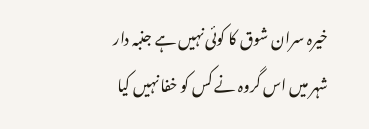خیرہ سران شوق کا کوئی نہیں ہے جنبہ دار
شہر میں اس گروہ نے کس کو خفا نہیں کیا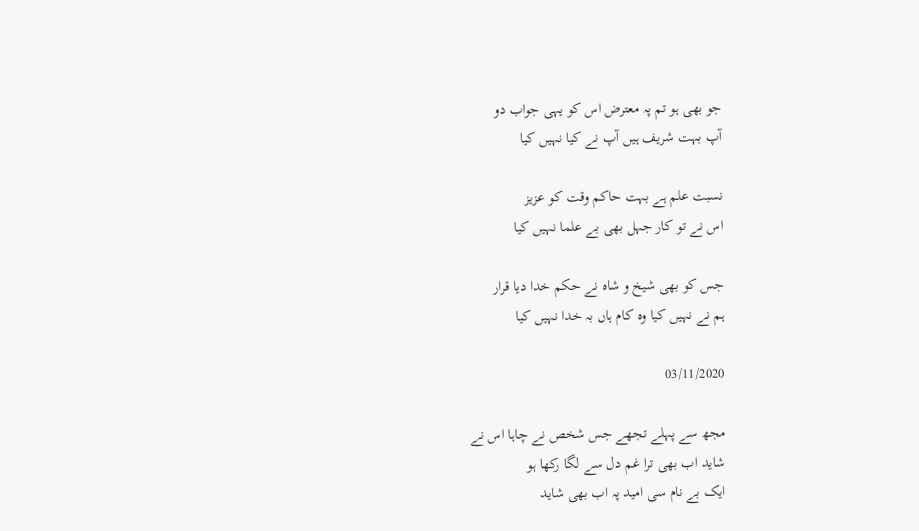جو بھی ہو تم پہ معترض اس کو یہی جواب دو
آپ بہت شریف ہیں آپ نے کیا نہیں کیا

نسبت علم ہے بہت حاکم وقت کو عزیز
اس نے تو کار جہل بھی بے علما نہیں کیا

جس کو بھی شیخ و شاہ نے حکم خدا دیا قرار
ہم نے نہیں کیا وہ کام ہاں بہ خدا نہیں کیا

03/11/2020

مجھ سے پہلے تجھے جس شخص نے چاہا اس نے
شاید اب بھی ترا غم دل سے لگا رکھا ہو
ایک بے نام سی امید پہ اب بھی شاید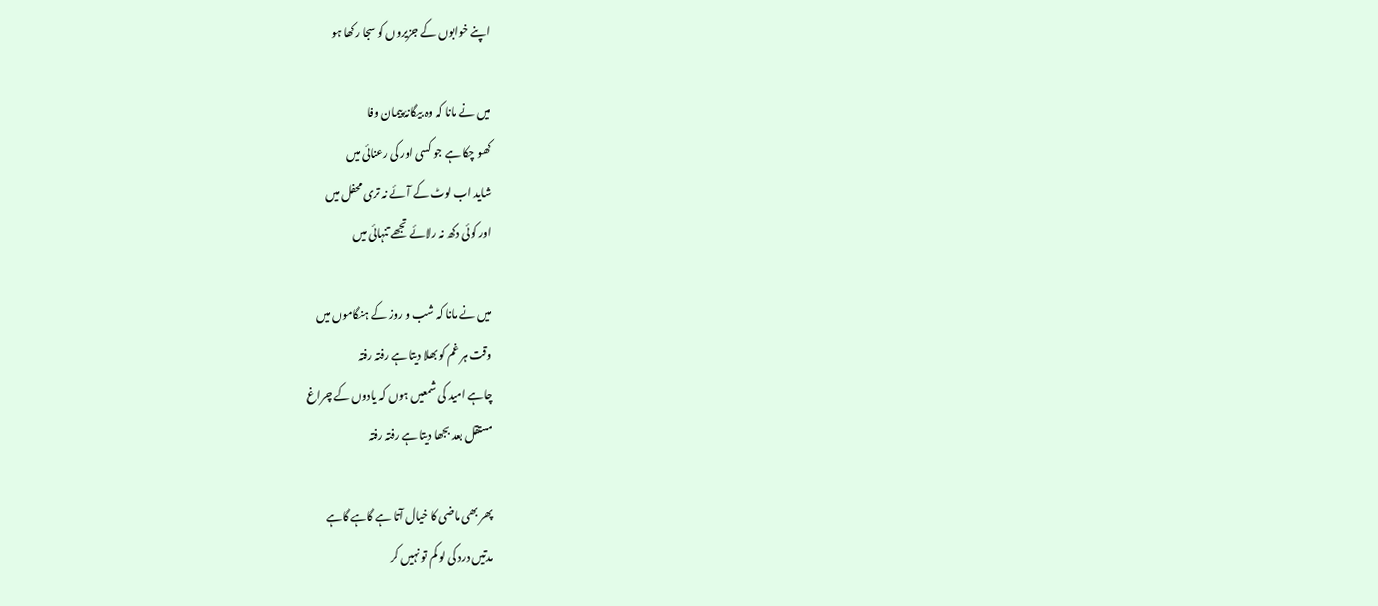اپنے خوابوں کے جزیروں کو سجا رکھا ہو

میں نے مانا کہ وہ بیگانۂ پیمان وفا
کھو چکا ہے جو کسی اور کی رعنائی میں
شاید اب لوٹ کے آئے نہ تری محفل میں
اور کوئی دکھ نہ رلائے تجھے تنہائی میں

میں نے مانا کہ شب و روز کے ہنگاموں میں
وقت ہر غم کو بھلا دیتا ہے رفتہ رفتہ
چاہے امید کی شمعیں ہوں کہ یادوں کے چراغ
مستقل بعد بجھا دیتا ہے رفتہ رفتہ

پھر بھی ماضی کا خیال آتا ہے گاہے گاہے
مدتیں درد کی لو کم تو نہیں کر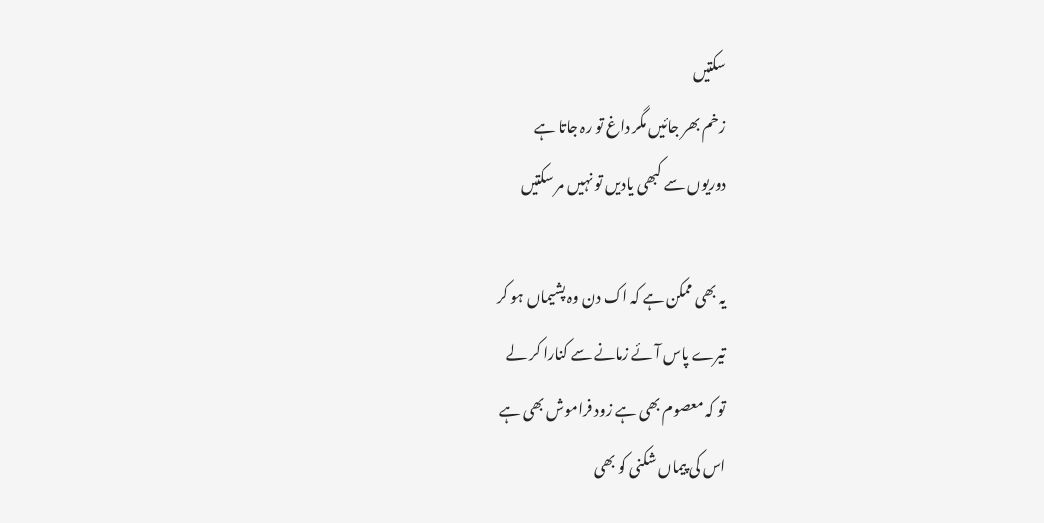سکتیں
زخم بھر جائیں مگر داغ تو رہ جاتا ہے
دوریوں سے کبھی یادیں تو نہیں مر سکتیں

یہ بھی ممکن ہے کہ اک دن وہ پشیماں ہو کر
تیرے پاس آئے زمانے سے کنارا کر لے
تو کہ معصوم بھی ہے زود فراموش بھی ہے
اس کی پیماں شکنی کو بھی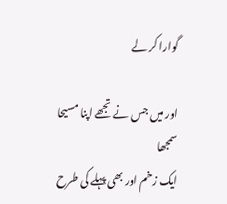گوارا کر لے

اور میں جس نے تجھے اپنا مسیحا سمجھا
ایک زخم اور بھی پہلے کی طرح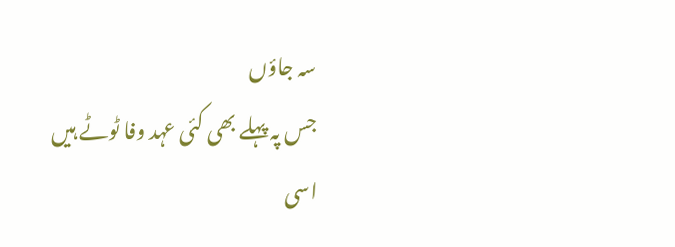سہ جاؤں
جس پہ پہلے بھی کئی عہد وفا ٹوٹے ہیں
اسی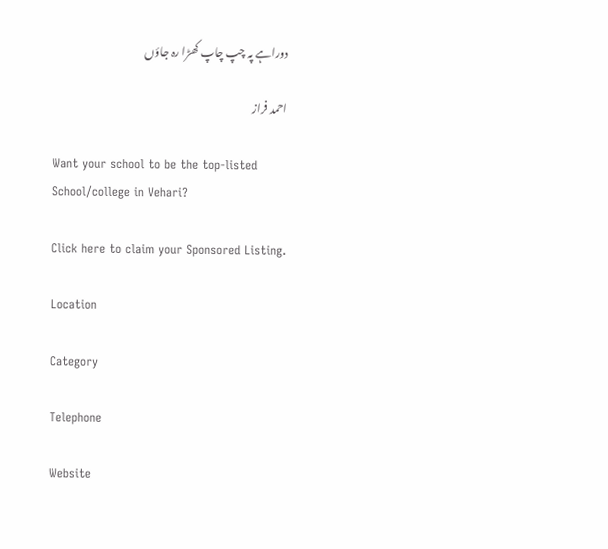دوراہے پہ چپ چاپ کھڑا رہ جاؤں

احمد فراز

Want your school to be the top-listed School/college in Vehari?

Click here to claim your Sponsored Listing.

Location

Category

Telephone

Website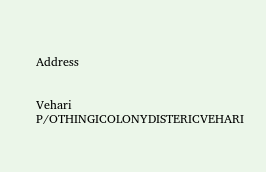Address


Vehari
P/OTHINGICOLONYDISTERICVEHARI